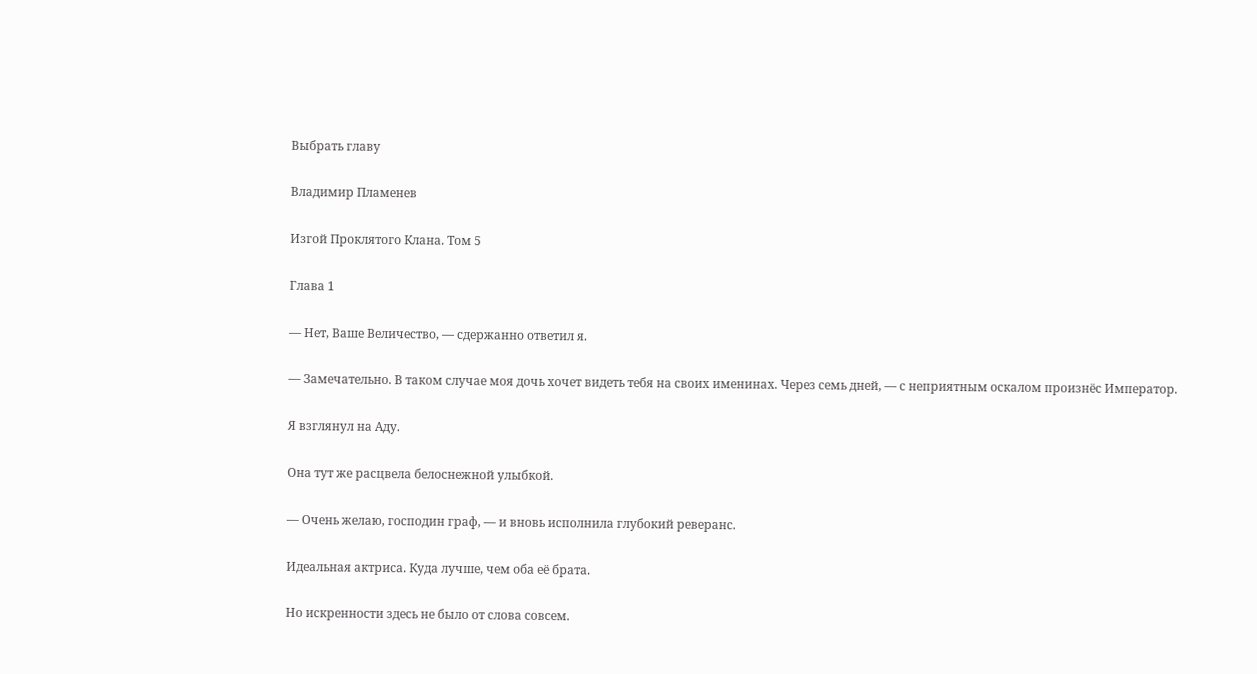Выбрать главу

Владимир Пламенев

Изгой Проклятого Клана. Том 5

Глава 1

— Нет, Ваше Величество, — сдержанно ответил я.

— Замечательно. В таком случае моя дочь хочет видеть тебя на своих именинах. Через семь дней, — с неприятным оскалом произнёс Император.

Я взглянул на Аду.

Она тут же расцвела белоснежной улыбкой.

— Очень желаю, господин граф, — и вновь исполнила глубокий реверанс.

Идеальная актриса. Куда лучше, чем оба её брата.

Но искренности здесь не было от слова совсем.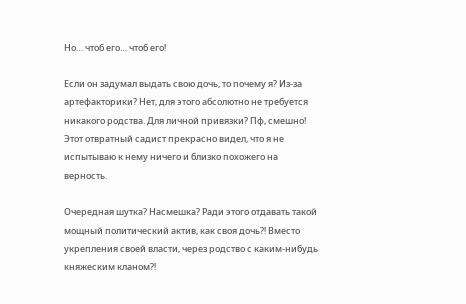Но… чтоб его… чтоб его!

Если он задумал выдать свою дочь, то почему я? Из-за артефакторики? Нет, для этого абсолютно не требуется никакого родства. Для личной привязки? Пф, смешно! Этот отвратный садист прекрасно видел, что я не испытываю к нему ничего и близко похожего на верность.

Очередная шутка? Насмешка? Ради этого отдавать такой мощный политический актив, как своя дочь⁈ Вместо укрепления своей власти, через родство с каким-нибудь княжеским кланом⁈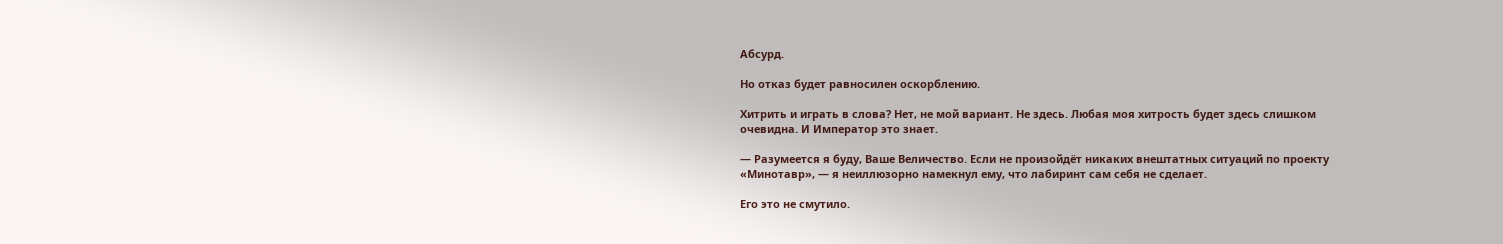Абсурд.

Но отказ будет равносилен оскорблению.

Хитрить и играть в слова? Нет, не мой вариант. Не здесь. Любая моя хитрость будет здесь слишком очевидна. И Император это знает.

— Разумеется я буду, Ваше Величество. Если не произойдёт никаких внештатных ситуаций по проекту «Минотавр», — я неиллюзорно намекнул ему, что лабиринт сам себя не сделает.

Его это не смутило.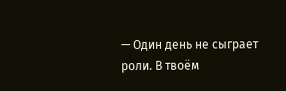— Один день не сыграет роли. В твоём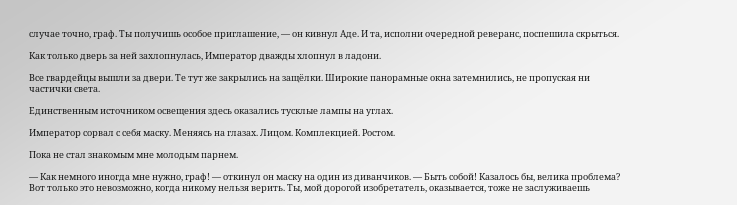случае точно, граф. Ты получишь особое приглашение, — он кивнул Аде. И та, исполни очередной реверанс, поспешила скрыться.

Как только дверь за ней захлопнулась, Император дважды хлопнул в ладони.

Все гвардейцы вышли за двери. Те тут же закрылись на защёлки. Широкие панорамные окна затемнились, не пропуская ни частички света.

Единственным источником освещения здесь оказались тусклые лампы на углах.

Император сорвал с себя маску. Меняясь на глазах. Лицом. Комплекцией. Ростом.

Пока не стал знакомым мне молодым парнем.

— Как немного иногда мне нужно, граф! — откинул он маску на один из диванчиков. — Быть собой! Казалось бы, велика проблема? Вот только это невозможно, когда никому нельзя верить. Ты, мой дорогой изобретатель, оказывается, тоже не заслуживаешь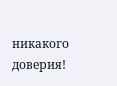никакого доверия!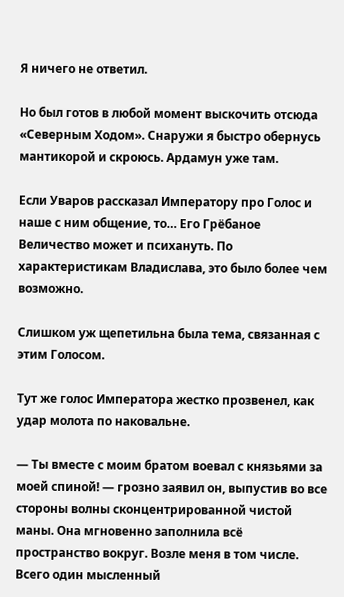Я ничего не ответил.

Но был готов в любой момент выскочить отсюда «Северным Ходом». Снаружи я быстро обернусь мантикорой и скроюсь. Ардамун уже там.

Если Уваров рассказал Императору про Голос и наше с ним общение, то… Его Грёбаное Величество может и психануть. По характеристикам Владислава, это было более чем возможно.

Слишком уж щепетильна была тема, связанная с этим Голосом.

Тут же голос Императора жестко прозвенел, как удар молота по наковальне.

— Ты вместе с моим братом воевал с князьями за моей спиной! — грозно заявил он, выпустив во все стороны волны сконцентрированной чистой маны. Она мгновенно заполнила всё пространство вокруг. Возле меня в том числе. Всего один мысленный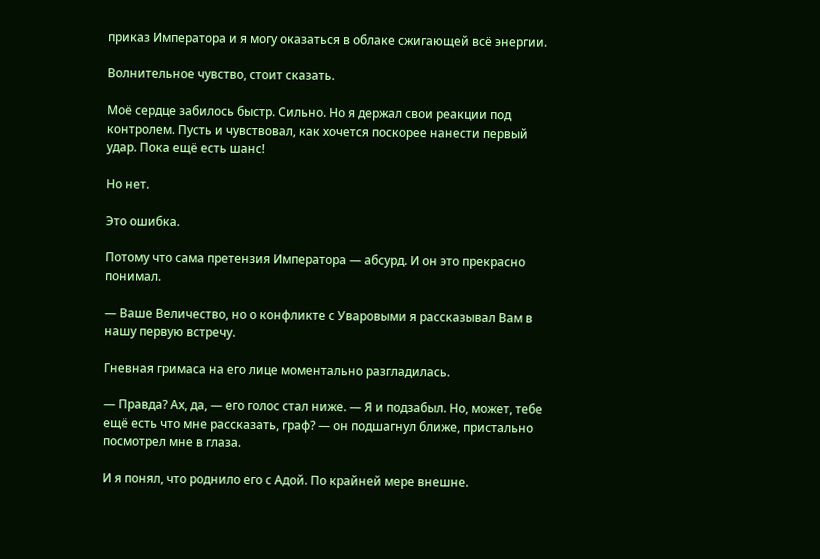приказ Императора и я могу оказаться в облаке сжигающей всё энергии.

Волнительное чувство, стоит сказать.

Моё сердце забилось быстр. Сильно. Но я держал свои реакции под контролем. Пусть и чувствовал, как хочется поскорее нанести первый удар. Пока ещё есть шанс!

Но нет.

Это ошибка.

Потому что сама претензия Императора — абсурд. И он это прекрасно понимал.

— Ваше Величество, но о конфликте с Уваровыми я рассказывал Вам в нашу первую встречу.

Гневная гримаса на его лице моментально разгладилась.

— Правда? Ах, да, — его голос стал ниже. — Я и подзабыл. Но, может, тебе ещё есть что мне рассказать, граф? — он подшагнул ближе, пристально посмотрел мне в глаза.

И я понял, что роднило его с Адой. По крайней мере внешне.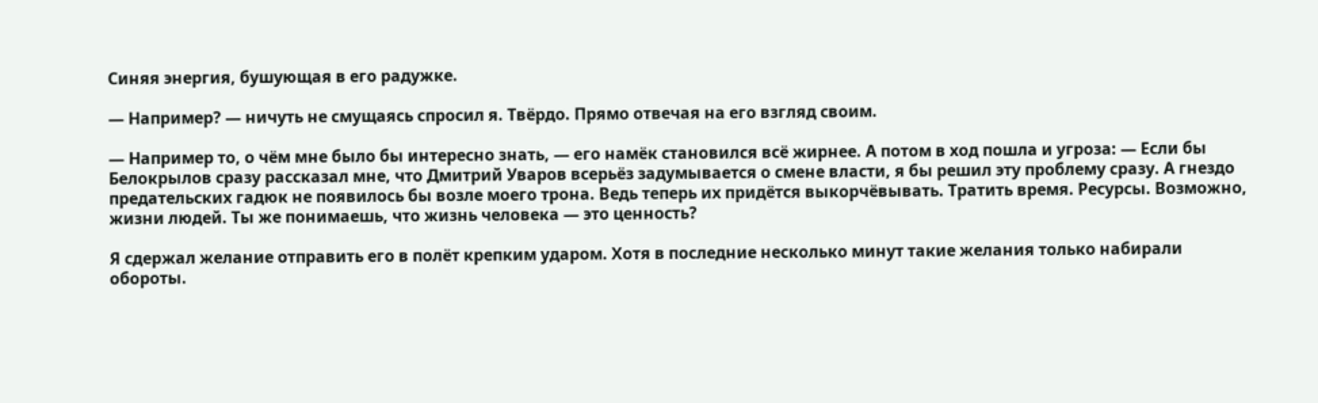Синяя энергия, бушующая в его радужке.

— Например? — ничуть не смущаясь спросил я. Твёрдо. Прямо отвечая на его взгляд своим.

— Например то, о чём мне было бы интересно знать, — его намёк становился всё жирнее. А потом в ход пошла и угроза: — Если бы Белокрылов сразу рассказал мне, что Дмитрий Уваров всерьёз задумывается о смене власти, я бы решил эту проблему сразу. А гнездо предательских гадюк не появилось бы возле моего трона. Ведь теперь их придётся выкорчёвывать. Тратить время. Ресурсы. Возможно, жизни людей. Ты же понимаешь, что жизнь человека — это ценность?

Я сдержал желание отправить его в полёт крепким ударом. Хотя в последние несколько минут такие желания только набирали обороты.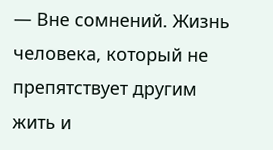— Вне сомнений. Жизнь человека, который не препятствует другим жить и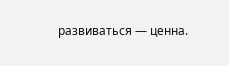развиваться — ценна.